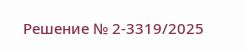Решение № 2-3319/2025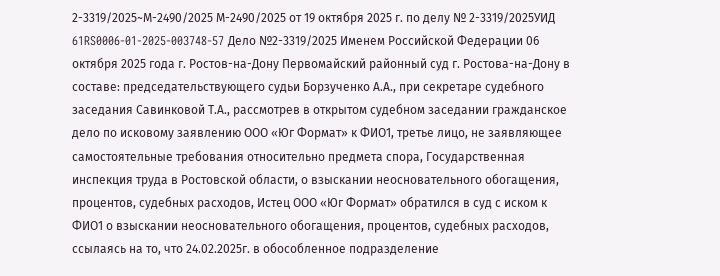2-3319/2025~М-2490/2025 М-2490/2025 от 19 октября 2025 г. по делу № 2-3319/2025УИД 61RS0006-01-2025-003748-57 Дело №2-3319/2025 Именем Российской Федерации 06 октября 2025 года г. Ростов-на-Дону Первомайский районный суд г. Ростова-на-Дону в составе: председательствующего судьи Борзученко А.А., при секретаре судебного заседания Савинковой Т.А., рассмотрев в открытом судебном заседании гражданское дело по исковому заявлению ООО «Юг Формат» к ФИО1, третье лицо, не заявляющее самостоятельные требования относительно предмета спора, Государственная инспекция труда в Ростовской области, о взыскании неосновательного обогащения, процентов, судебных расходов, Истец ООО «Юг Формат» обратился в суд с иском к ФИО1 о взыскании неосновательного обогащения, процентов, судебных расходов, ссылаясь на то, что 24.02.2025г. в обособленное подразделение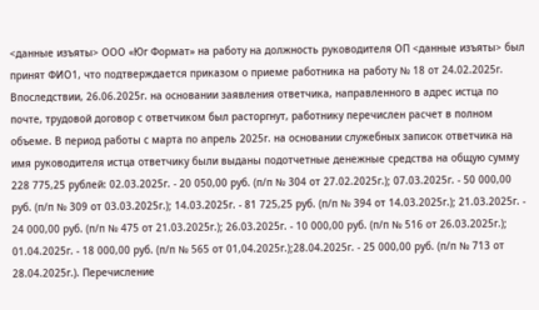<данные изъяты> ООО «Юг Формат» на работу на должность руководителя ОП <данные изъяты> был принят ФИО1, что подтверждается приказом о приеме работника на работу № 18 от 24.02.2025г. Впоследствии, 26.06.2025г. на основании заявления ответчика, направленного в адрес истца по почте, трудовой договор с ответчиком был расторгнут, работнику перечислен расчет в полном объеме. В период работы с марта по апрель 2025г. на основании служебных записок ответчика на имя руководителя истца ответчику были выданы подотчетные денежные средства на общую сумму 228 775,25 рублей: 02.03.2025г. - 20 050,00 руб. (п/п № 304 от 27.02.2025г.); 07.03.2025г. - 50 000,00 руб. (п/п № 309 от 03.03.2025г.); 14.03.2025г. - 81 725,25 руб. (п/п № 394 от 14.03.2025г.); 21.03.2025г. - 24 000,00 руб. (п/п № 475 от 21.03.2025г.); 26.03.2025г. - 10 000,00 руб. (п/п № 516 от 26.03.2025г.); 01.04.2025г. - 18 000,00 руб. (п/п № 565 от 01,04.2025г.);28.04.2025г. - 25 000,00 руб. (п/п № 713 от 28.04.2025г.). Перечисление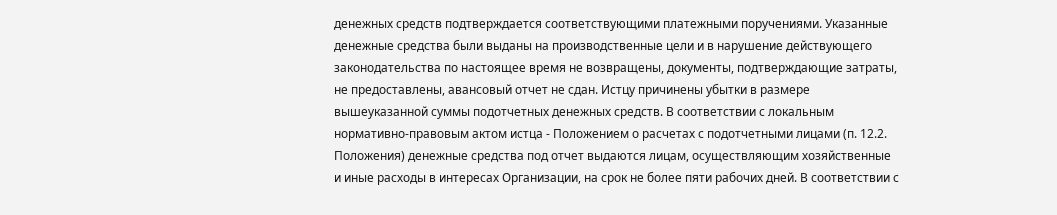денежных средств подтверждается соответствующими платежными поручениями. Указанные денежные средства были выданы на производственные цели и в нарушение действующего законодательства по настоящее время не возвращены, документы, подтверждающие затраты, не предоставлены, авансовый отчет не сдан. Истцу причинены убытки в размере вышеуказанной суммы подотчетных денежных средств. В соответствии с локальным нормативно-правовым актом истца - Положением о расчетах с подотчетными лицами (п. 12.2. Положения) денежные средства под отчет выдаются лицам, осуществляющим хозяйственные и иные расходы в интересах Организации, на срок не более пяти рабочих дней. В соответствии с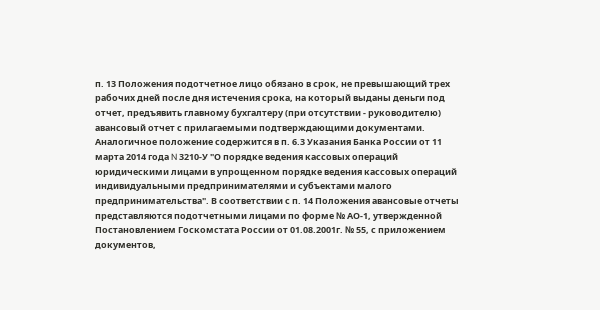п. 13 Положения подотчетное лицо обязано в срок, не превышающий трех рабочих дней после дня истечения срока, на который выданы деньги под отчет, предъявить главному бухгалтеру (при отсутствии - руководителю) авансовый отчет с прилагаемыми подтверждающими документами. Аналогичное положение содержится в п. 6.3 Указания Банка России от 11 марта 2014 года N 3210-У "О порядке ведения кассовых операций юридическими лицами в упрощенном порядке ведения кассовых операций индивидуальными предпринимателями и субъектами малого предпринимательства". В соответствии с п. 14 Положения авансовые отчеты представляются подотчетными лицами по форме № АО-1, утвержденной Постановлением Госкомстата России от 01.08.2001г. № 55, с приложением документов,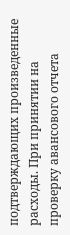подтверждающих произведенные расходы. При принятии на проверку авансового отчета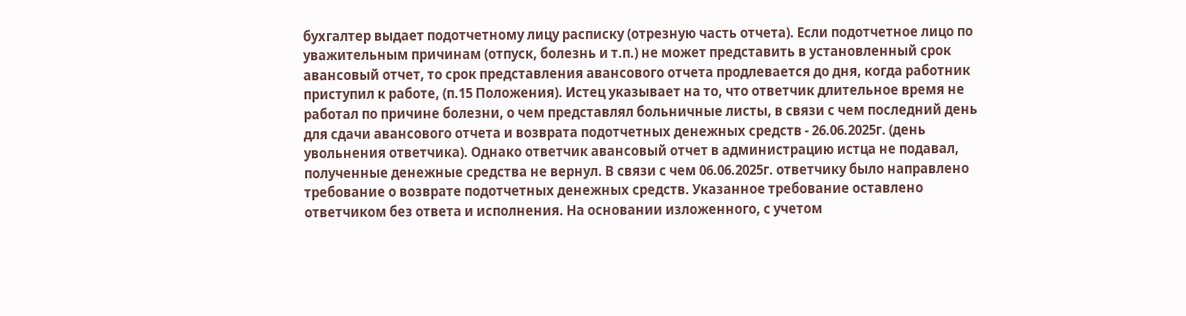бухгалтер выдает подотчетному лицу расписку (отрезную часть отчета). Если подотчетное лицо по уважительным причинам (отпуск, болезнь и т.п.) не может представить в установленный срок авансовый отчет, то срок представления авансового отчета продлевается до дня, когда работник приступил к работе, (п.15 Положения). Истец указывает на то, что ответчик длительное время не работал по причине болезни, о чем представлял больничные листы, в связи с чем последний день для сдачи авансового отчета и возврата подотчетных денежных средств - 26.06.2025г. (день увольнения ответчика). Однако ответчик авансовый отчет в администрацию истца не подавал, полученные денежные средства не вернул. В связи с чем 06.06.2025г. ответчику было направлено требование о возврате подотчетных денежных средств. Указанное требование оставлено ответчиком без ответа и исполнения. На основании изложенного, с учетом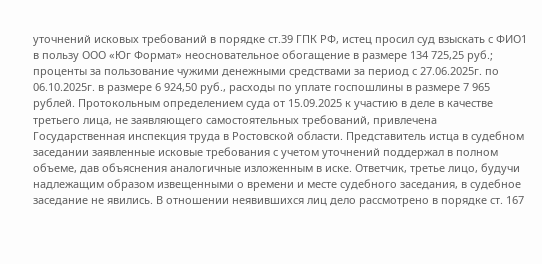уточнений исковых требований в порядке ст.39 ГПК РФ, истец просил суд взыскать с ФИО1 в пользу ООО «Юг Формат» неосновательное обогащение в размере 134 725,25 руб.; проценты за пользование чужими денежными средствами за период с 27.06.2025г. по 06.10.2025г. в размере 6 924,50 руб., расходы по уплате госпошлины в размере 7 965 рублей. Протокольным определением суда от 15.09.2025 к участию в деле в качестве третьего лица, не заявляющего самостоятельных требований, привлечена Государственная инспекция труда в Ростовской области. Представитель истца в судебном заседании заявленные исковые требования с учетом уточнений поддержал в полном объеме, дав объяснения аналогичные изложенным в иске. Ответчик, третье лицо, будучи надлежащим образом извещенными о времени и месте судебного заседания, в судебное заседание не явились. В отношении неявившихся лиц дело рассмотрено в порядке ст. 167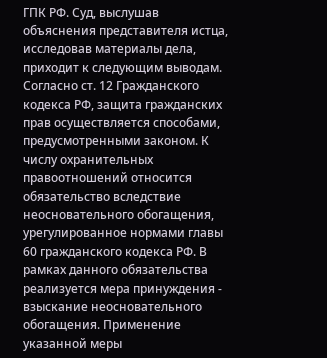ГПК РФ. Суд, выслушав объяснения представителя истца, исследовав материалы дела, приходит к следующим выводам. Согласно ст. 12 Гражданского кодекса РФ, защита гражданских прав осуществляется способами, предусмотренными законом. К числу охранительных правоотношений относится обязательство вследствие неосновательного обогащения, урегулированное нормами главы 60 гражданского кодекса РФ. В рамках данного обязательства реализуется мера принуждения - взыскание неосновательного обогащения. Применение указанной меры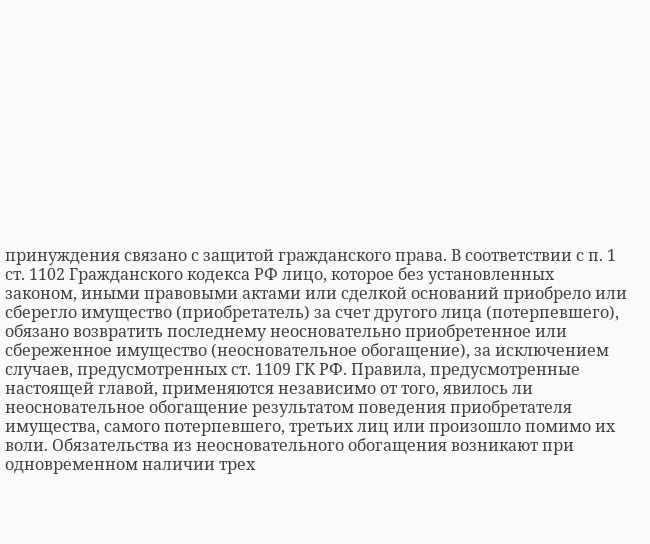принуждения связано с защитой гражданского права. В соответствии с п. 1 ст. 1102 Гражданского кодекса РФ лицо, которое без установленных законом, иными правовыми актами или сделкой оснований приобрело или сберегло имущество (приобретатель) за счет другого лица (потерпевшего), обязано возвратить последнему неосновательно приобретенное или сбереженное имущество (неосновательное обогащение), за исключением случаев, предусмотренных ст. 1109 ГК РФ. Правила, предусмотренные настоящей главой, применяются независимо от того, явилось ли неосновательное обогащение результатом поведения приобретателя имущества, самого потерпевшего, третьих лиц или произошло помимо их воли. Обязательства из неосновательного обогащения возникают при одновременном наличии трех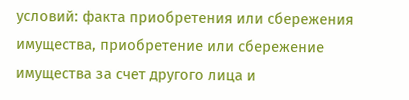условий: факта приобретения или сбережения имущества, приобретение или сбережение имущества за счет другого лица и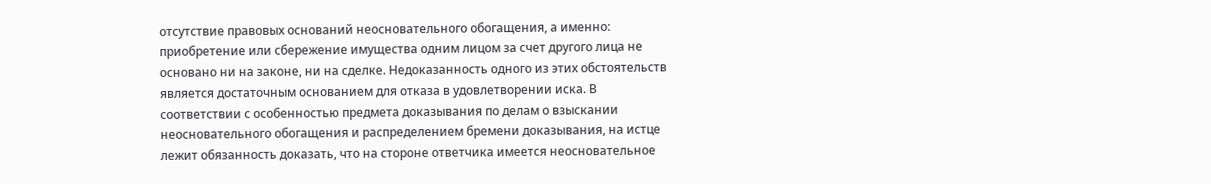отсутствие правовых оснований неосновательного обогащения, а именно: приобретение или сбережение имущества одним лицом за счет другого лица не основано ни на законе, ни на сделке. Недоказанность одного из этих обстоятельств является достаточным основанием для отказа в удовлетворении иска. В соответствии с особенностью предмета доказывания по делам о взыскании неосновательного обогащения и распределением бремени доказывания, на истце лежит обязанность доказать, что на стороне ответчика имеется неосновательное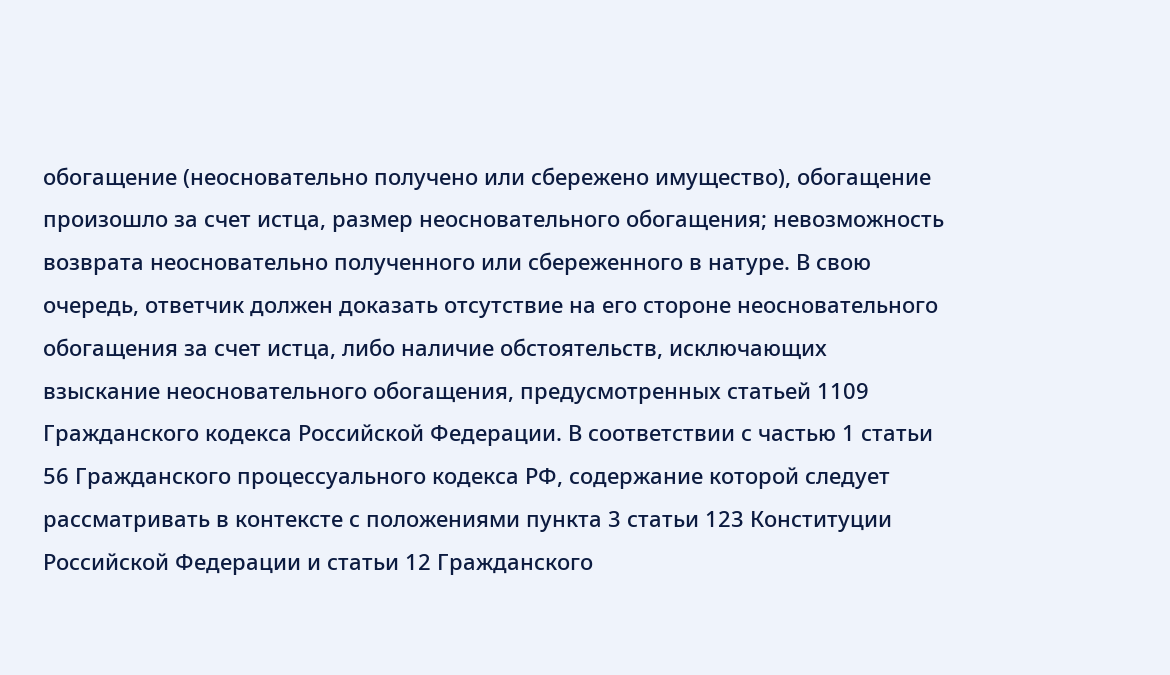обогащение (неосновательно получено или сбережено имущество), обогащение произошло за счет истца, размер неосновательного обогащения; невозможность возврата неосновательно полученного или сбереженного в натуре. В свою очередь, ответчик должен доказать отсутствие на его стороне неосновательного обогащения за счет истца, либо наличие обстоятельств, исключающих взыскание неосновательного обогащения, предусмотренных статьей 1109 Гражданского кодекса Российской Федерации. В соответствии с частью 1 статьи 56 Гражданского процессуального кодекса РФ, содержание которой следует рассматривать в контексте с положениями пункта 3 статьи 123 Конституции Российской Федерации и статьи 12 Гражданского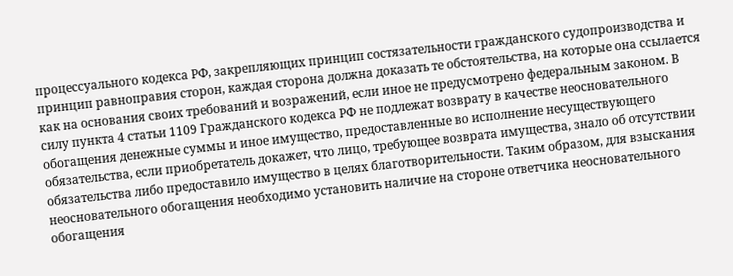процессуального кодекса РФ, закрепляющих принцип состязательности гражданского судопроизводства и принцип равноправия сторон, каждая сторона должна доказать те обстоятельства, на которые она ссылается как на основания своих требований и возражений, если иное не предусмотрено федеральным законом. В силу пункта 4 статьи 1109 Гражданского кодекса РФ не подлежат возврату в качестве неосновательного обогащения денежные суммы и иное имущество, предоставленные во исполнение несуществующего обязательства, если приобретатель докажет, что лицо, требующее возврата имущества, знало об отсутствии обязательства либо предоставило имущество в целях благотворительности. Таким образом, для взыскания неосновательного обогащения необходимо установить наличие на стороне ответчика неосновательного обогащения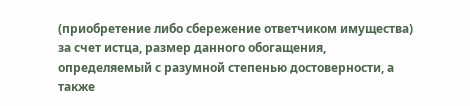(приобретение либо сбережение ответчиком имущества) за счет истца, размер данного обогащения, определяемый с разумной степенью достоверности, а также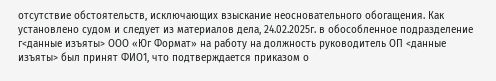отсутствие обстоятельств, исключающих взыскание неосновательного обогащения. Как установлено судом и следует из материалов дела, 24.02.2025г. в обособленное подразделение г<данные изъяты> ООО «Юг Формат» на работу на должность руководитель ОП <данные изъяты> был принят ФИО1, что подтверждается приказом о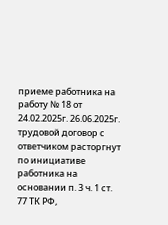приеме работника на работу № 18 от 24.02.2025г. 26.06.2025г. трудовой договор с ответчиком расторгнут по инициативе работника на основании п. 3 ч. 1 ст. 77 ТК РФ,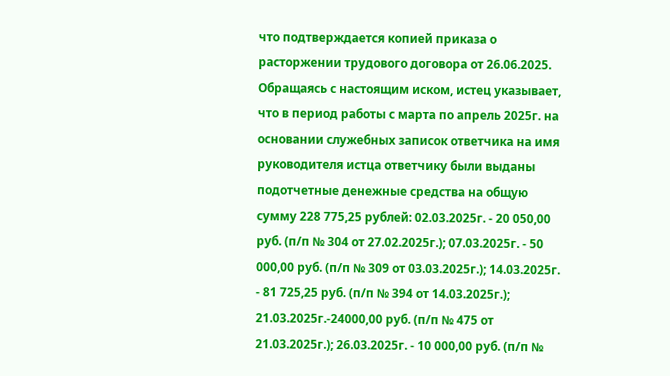что подтверждается копией приказа о расторжении трудового договора от 26.06.2025. Обращаясь с настоящим иском, истец указывает, что в период работы с марта по апрель 2025г. на основании служебных записок ответчика на имя руководителя истца ответчику были выданы подотчетные денежные средства на общую сумму 228 775,25 рублей: 02.03.2025г. - 20 050,00 руб. (п/п № 304 от 27.02.2025г.); 07.03.2025г. - 50 000,00 руб. (п/п № 309 от 03.03.2025г.); 14.03.2025г. - 81 725,25 руб. (п/п № 394 от 14.03.2025г.); 21.03.2025г.-24000,00 руб. (п/п № 475 от 21.03.2025г.); 26.03.2025г. - 10 000,00 руб. (п/п №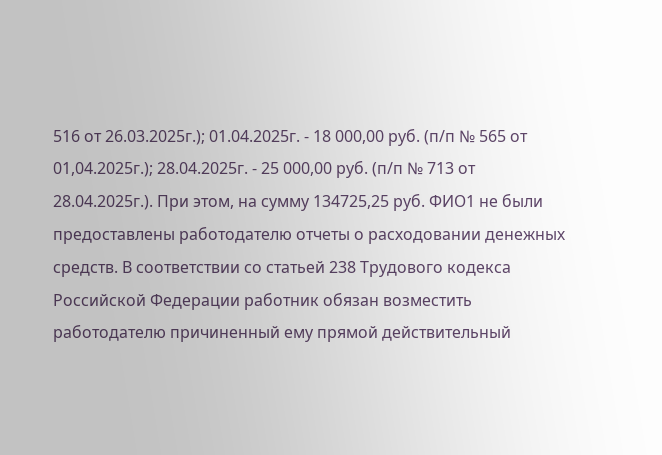516 от 26.03.2025г.); 01.04.2025г. - 18 000,00 руб. (п/п № 565 от 01,04.2025г.); 28.04.2025г. - 25 000,00 руб. (п/п № 713 от 28.04.2025г.). При этом, на сумму 134725,25 руб. ФИО1 не были предоставлены работодателю отчеты о расходовании денежных средств. В соответствии со статьей 238 Трудового кодекса Российской Федерации работник обязан возместить работодателю причиненный ему прямой действительный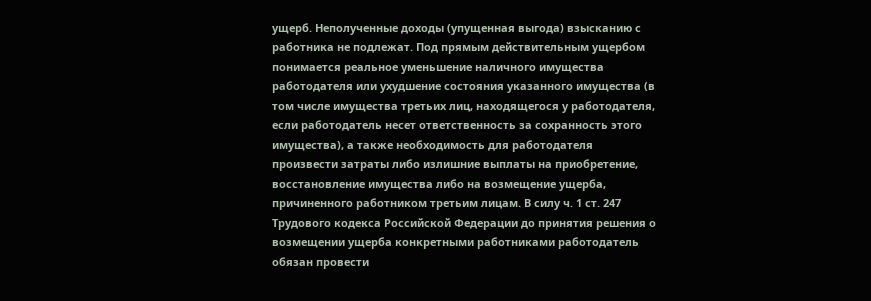ущерб. Неполученные доходы (упущенная выгода) взысканию с работника не подлежат. Под прямым действительным ущербом понимается реальное уменьшение наличного имущества работодателя или ухудшение состояния указанного имущества (в том числе имущества третьих лиц, находящегося у работодателя, если работодатель несет ответственность за сохранность этого имущества), а также необходимость для работодателя произвести затраты либо излишние выплаты на приобретение, восстановление имущества либо на возмещение ущерба, причиненного работником третьим лицам. В силу ч. 1 ст. 247 Трудового кодекса Российской Федерации до принятия решения о возмещении ущерба конкретными работниками работодатель обязан провести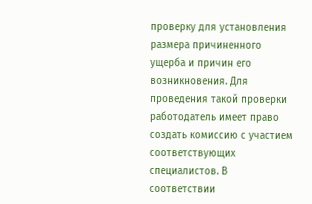проверку для установления размера причиненного ущерба и причин его возникновения. Для проведения такой проверки работодатель имеет право создать комиссию с участием соответствующих специалистов. В соответствии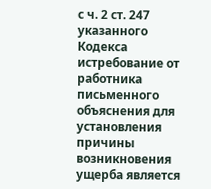с ч. 2 ст. 247 указанного Кодекса истребование от работника письменного объяснения для установления причины возникновения ущерба является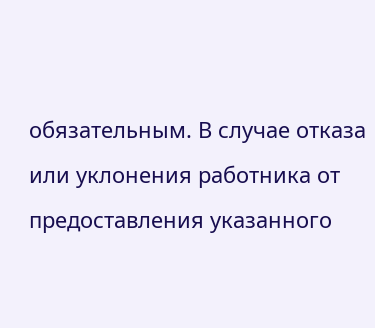обязательным. В случае отказа или уклонения работника от предоставления указанного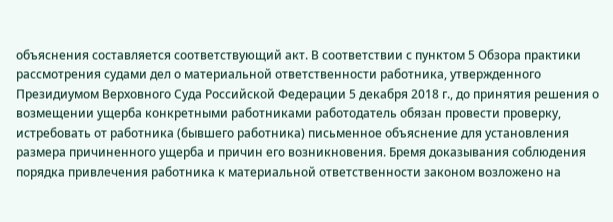объяснения составляется соответствующий акт. В соответствии с пунктом 5 Обзора практики рассмотрения судами дел о материальной ответственности работника, утвержденного Президиумом Верховного Суда Российской Федерации 5 декабря 2018 г., до принятия решения о возмещении ущерба конкретными работниками работодатель обязан провести проверку, истребовать от работника (бывшего работника) письменное объяснение для установления размера причиненного ущерба и причин его возникновения. Бремя доказывания соблюдения порядка привлечения работника к материальной ответственности законом возложено на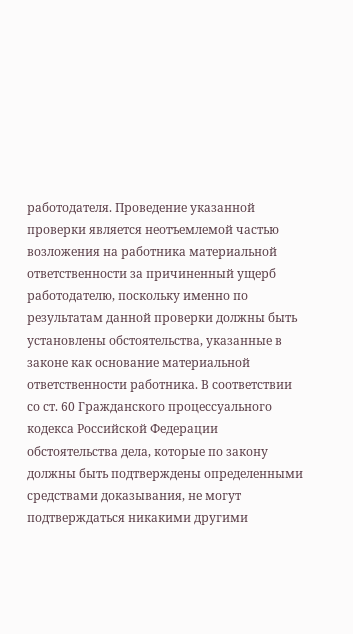работодателя. Проведение указанной проверки является неотъемлемой частью возложения на работника материальной ответственности за причиненный ущерб работодателю, поскольку именно по результатам данной проверки должны быть установлены обстоятельства, указанные в законе как основание материальной ответственности работника. В соответствии со ст. 60 Гражданского процессуального кодекса Российской Федерации обстоятельства дела, которые по закону должны быть подтверждены определенными средствами доказывания, не могут подтверждаться никакими другими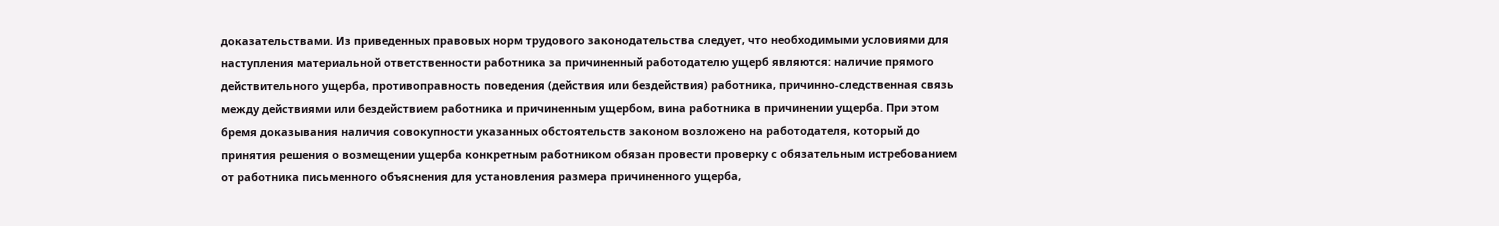доказательствами. Из приведенных правовых норм трудового законодательства следует, что необходимыми условиями для наступления материальной ответственности работника за причиненный работодателю ущерб являются: наличие прямого действительного ущерба, противоправность поведения (действия или бездействия) работника, причинно-следственная связь между действиями или бездействием работника и причиненным ущербом, вина работника в причинении ущерба. При этом бремя доказывания наличия совокупности указанных обстоятельств законом возложено на работодателя, который до принятия решения о возмещении ущерба конкретным работником обязан провести проверку с обязательным истребованием от работника письменного объяснения для установления размера причиненного ущерба,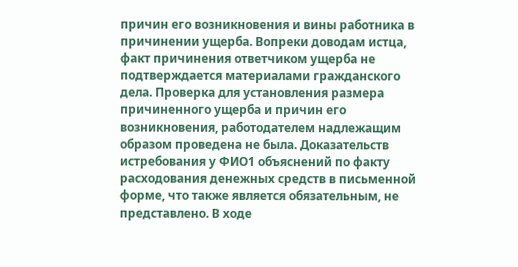причин его возникновения и вины работника в причинении ущерба. Вопреки доводам истца, факт причинения ответчиком ущерба не подтверждается материалами гражданского дела. Проверка для установления размера причиненного ущерба и причин его возникновения, работодателем надлежащим образом проведена не была. Доказательств истребования у ФИО1 объяснений по факту расходования денежных средств в письменной форме, что также является обязательным, не представлено. В ходе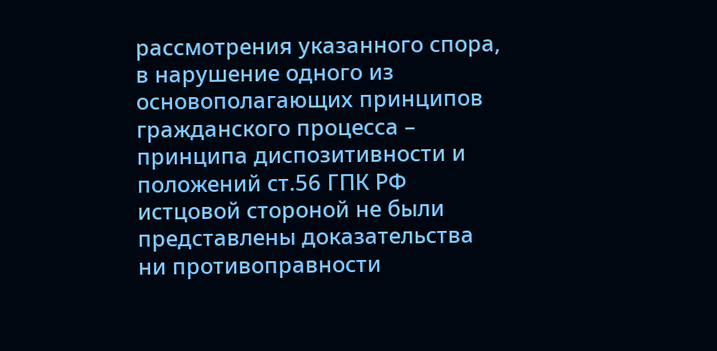рассмотрения указанного спора, в нарушение одного из основополагающих принципов гражданского процесса – принципа диспозитивности и положений ст.56 ГПК РФ истцовой стороной не были представлены доказательства ни противоправности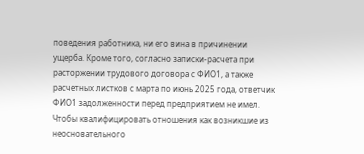поведения работника, ни его вина в причинении ущерба. Кроме того, согласно записки-расчета при расторжении трудового договора с ФИО1, а также расчетных листков с марта по июнь 2025 года, ответчик ФИО1 задолженности перед предприятием не имел. Чтобы квалифицировать отношения как возникшие из неосновательного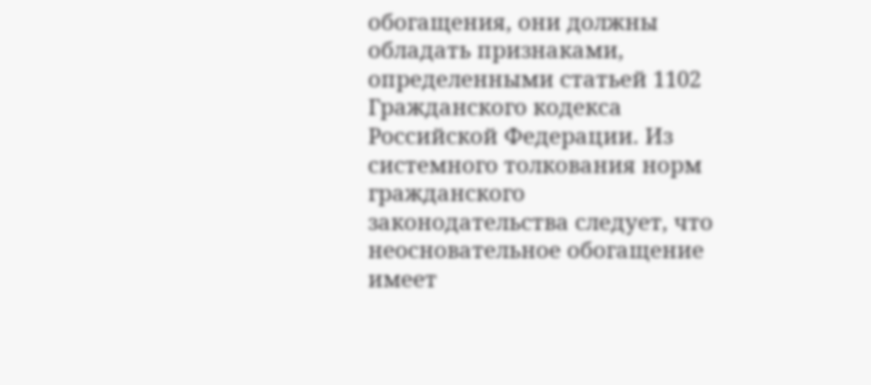обогащения, они должны обладать признаками, определенными статьей 1102 Гражданского кодекса Российской Федерации. Из системного толкования норм гражданского законодательства следует, что неосновательное обогащение имеет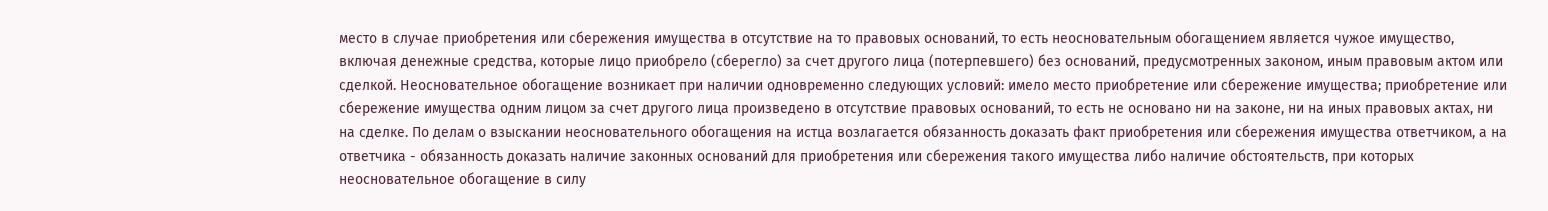место в случае приобретения или сбережения имущества в отсутствие на то правовых оснований, то есть неосновательным обогащением является чужое имущество, включая денежные средства, которые лицо приобрело (сберегло) за счет другого лица (потерпевшего) без оснований, предусмотренных законом, иным правовым актом или сделкой. Неосновательное обогащение возникает при наличии одновременно следующих условий: имело место приобретение или сбережение имущества; приобретение или сбережение имущества одним лицом за счет другого лица произведено в отсутствие правовых оснований, то есть не основано ни на законе, ни на иных правовых актах, ни на сделке. По делам о взыскании неосновательного обогащения на истца возлагается обязанность доказать факт приобретения или сбережения имущества ответчиком, а на ответчика - обязанность доказать наличие законных оснований для приобретения или сбережения такого имущества либо наличие обстоятельств, при которых неосновательное обогащение в силу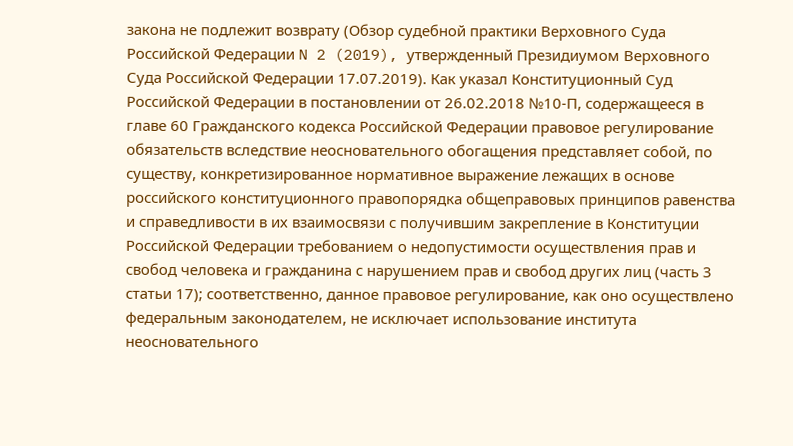закона не подлежит возврату (Обзор судебной практики Верховного Суда Российской Федерации N 2 (2019), утвержденный Президиумом Верховного Суда Российской Федерации 17.07.2019). Как указал Конституционный Суд Российской Федерации в постановлении от 26.02.2018 №10-П, содержащееся в главе 60 Гражданского кодекса Российской Федерации правовое регулирование обязательств вследствие неосновательного обогащения представляет собой, по существу, конкретизированное нормативное выражение лежащих в основе российского конституционного правопорядка общеправовых принципов равенства и справедливости в их взаимосвязи с получившим закрепление в Конституции Российской Федерации требованием о недопустимости осуществления прав и свобод человека и гражданина с нарушением прав и свобод других лиц (часть 3 статьи 17); соответственно, данное правовое регулирование, как оно осуществлено федеральным законодателем, не исключает использование института неосновательного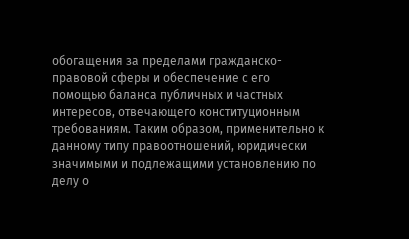обогащения за пределами гражданско-правовой сферы и обеспечение с его помощью баланса публичных и частных интересов, отвечающего конституционным требованиям. Таким образом, применительно к данному типу правоотношений, юридически значимыми и подлежащими установлению по делу о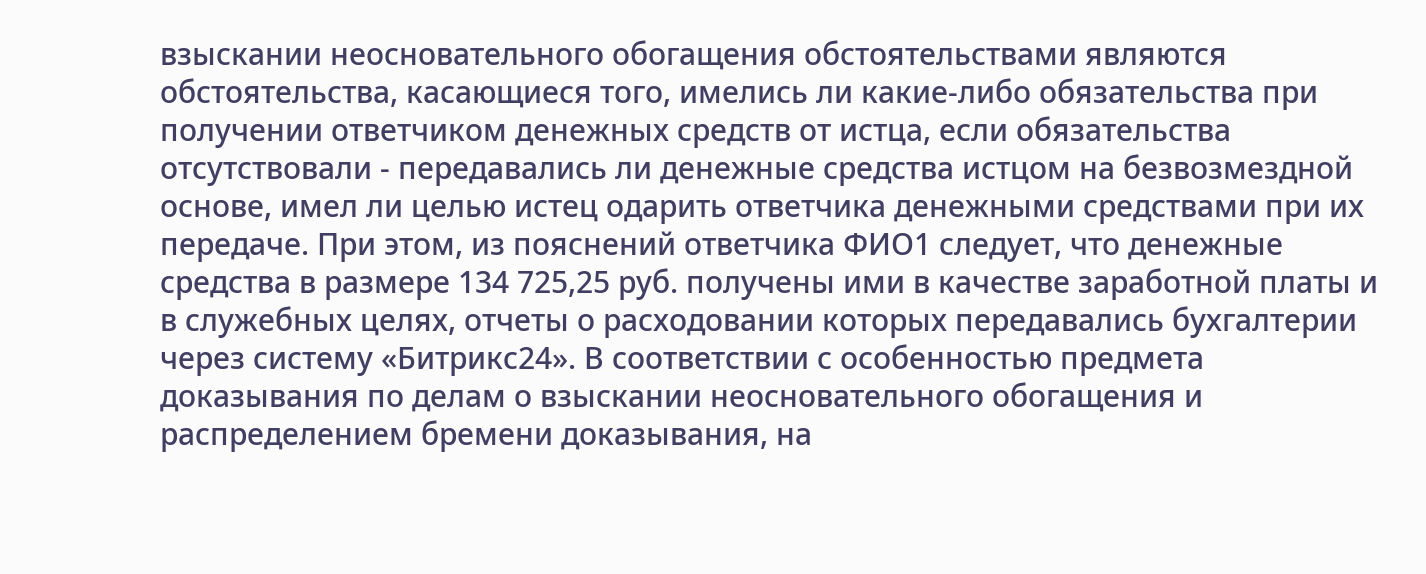взыскании неосновательного обогащения обстоятельствами являются обстоятельства, касающиеся того, имелись ли какие-либо обязательства при получении ответчиком денежных средств от истца, если обязательства отсутствовали - передавались ли денежные средства истцом на безвозмездной основе, имел ли целью истец одарить ответчика денежными средствами при их передаче. При этом, из пояснений ответчика ФИО1 следует, что денежные средства в размере 134 725,25 руб. получены ими в качестве заработной платы и в служебных целях, отчеты о расходовании которых передавались бухгалтерии через систему «Битрикс24». В соответствии с особенностью предмета доказывания по делам о взыскании неосновательного обогащения и распределением бремени доказывания, на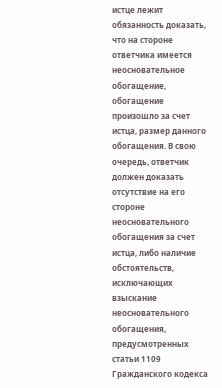истце лежит обязанность доказать, что на стороне ответчика имеется неосновательное обогащение, обогащение произошло за счет истца, размер данного обогащения. В свою очередь, ответчик должен доказать отсутствие на его стороне неосновательного обогащения за счет истца, либо наличие обстоятельств, исключающих взыскание неосновательного обогащения, предусмотренных статьи 1109 Гражданского кодекса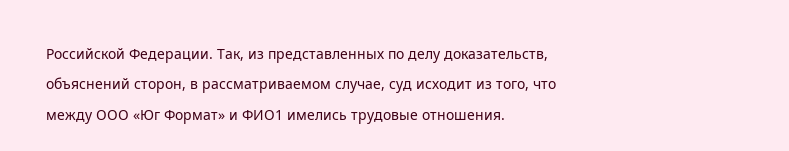Российской Федерации. Так, из представленных по делу доказательств, объяснений сторон, в рассматриваемом случае, суд исходит из того, что между ООО «Юг Формат» и ФИО1 имелись трудовые отношения.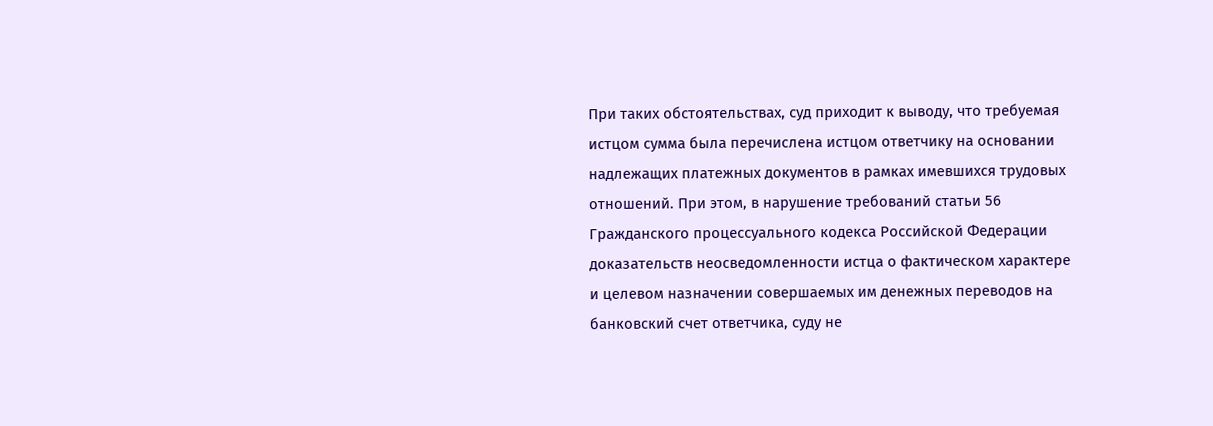При таких обстоятельствах, суд приходит к выводу, что требуемая истцом сумма была перечислена истцом ответчику на основании надлежащих платежных документов в рамках имевшихся трудовых отношений. При этом, в нарушение требований статьи 56 Гражданского процессуального кодекса Российской Федерации доказательств неосведомленности истца о фактическом характере и целевом назначении совершаемых им денежных переводов на банковский счет ответчика, суду не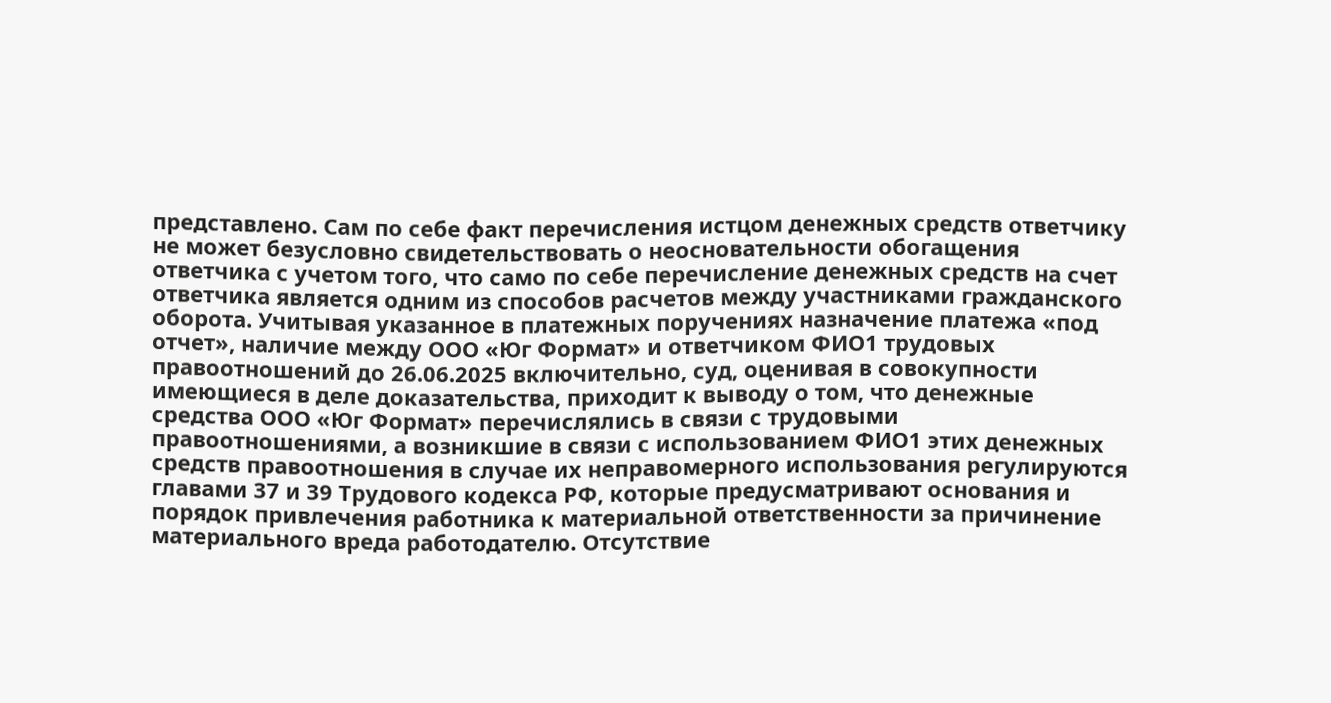представлено. Сам по себе факт перечисления истцом денежных средств ответчику не может безусловно свидетельствовать о неосновательности обогащения ответчика с учетом того, что само по себе перечисление денежных средств на счет ответчика является одним из способов расчетов между участниками гражданского оборота. Учитывая указанное в платежных поручениях назначение платежа «под отчет», наличие между ООО «Юг Формат» и ответчиком ФИО1 трудовых правоотношений до 26.06.2025 включительно, суд, оценивая в совокупности имеющиеся в деле доказательства, приходит к выводу о том, что денежные средства ООО «Юг Формат» перечислялись в связи с трудовыми правоотношениями, а возникшие в связи с использованием ФИО1 этих денежных средств правоотношения в случае их неправомерного использования регулируются главами 37 и 39 Трудового кодекса РФ, которые предусматривают основания и порядок привлечения работника к материальной ответственности за причинение материального вреда работодателю. Отсутствие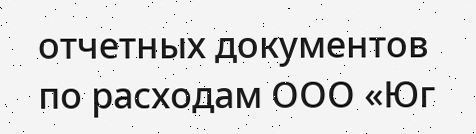отчетных документов по расходам ООО «Юг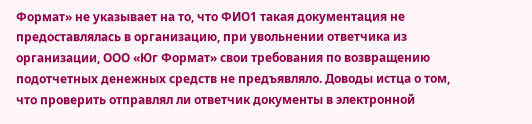Формат» не указывает на то, что ФИО1 такая документация не предоставлялась в организацию, при увольнении ответчика из организации, ООО «Юг Формат» свои требования по возвращению подотчетных денежных средств не предъявляло. Доводы истца о том, что проверить отправлял ли ответчик документы в электронной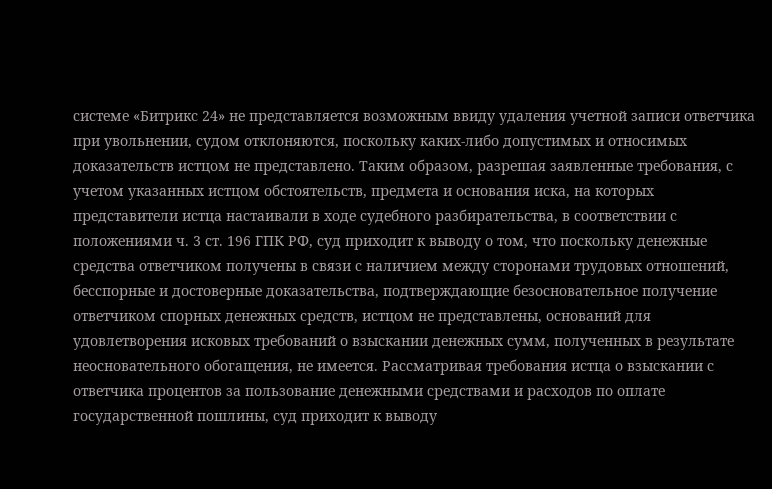системе «Битрикс 24» не представляется возможным ввиду удаления учетной записи ответчика при увольнении, судом отклоняются, поскольку каких-либо допустимых и относимых доказательств истцом не представлено. Таким образом, разрешая заявленные требования, с учетом указанных истцом обстоятельств, предмета и основания иска, на которых представители истца настаивали в ходе судебного разбирательства, в соответствии с положениями ч. 3 ст. 196 ГПК РФ, суд приходит к выводу о том, что поскольку денежные средства ответчиком получены в связи с наличием между сторонами трудовых отношений, бесспорные и достоверные доказательства, подтверждающие безосновательное получение ответчиком спорных денежных средств, истцом не представлены, оснований для удовлетворения исковых требований о взыскании денежных сумм, полученных в результате неосновательного обогащения, не имеется. Рассматривая требования истца о взыскании с ответчика процентов за пользование денежными средствами и расходов по оплате государственной пошлины, суд приходит к выводу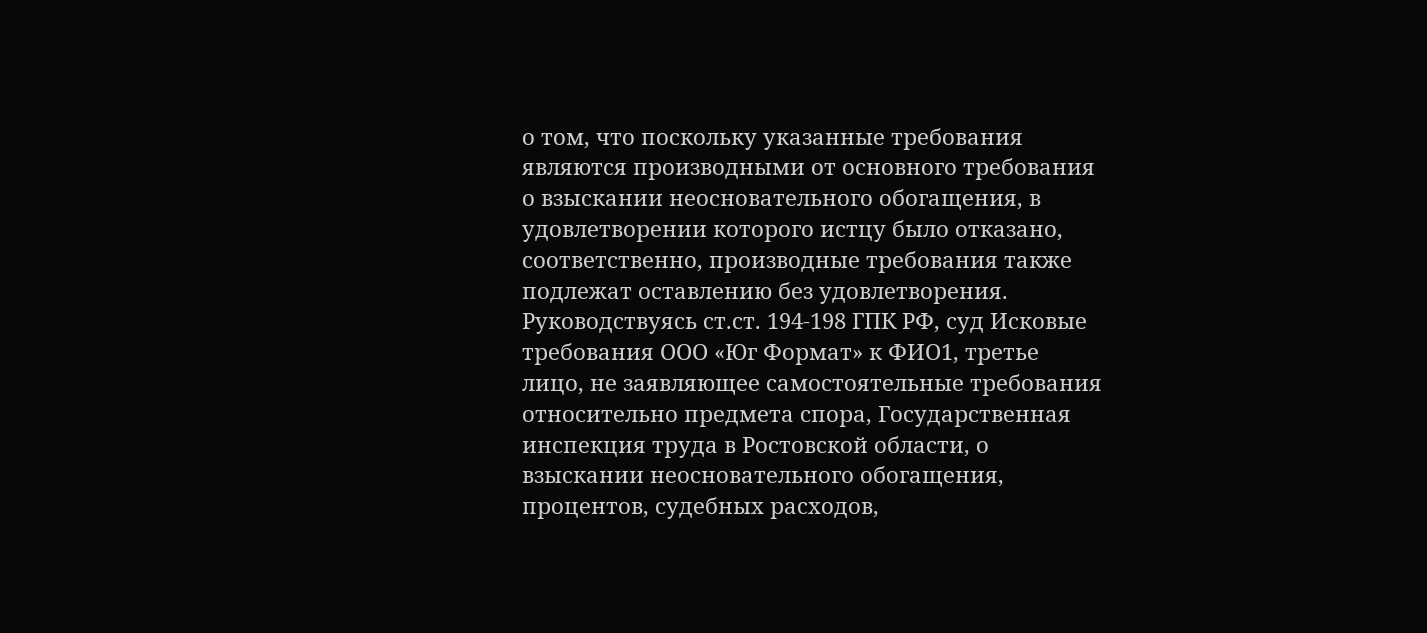о том, что поскольку указанные требования являются производными от основного требования о взыскании неосновательного обогащения, в удовлетворении которого истцу было отказано, соответственно, производные требования также подлежат оставлению без удовлетворения. Руководствуясь ст.ст. 194-198 ГПК РФ, суд Исковые требования ООО «Юг Формат» к ФИО1, третье лицо, не заявляющее самостоятельные требования относительно предмета спора, Государственная инспекция труда в Ростовской области, о взыскании неосновательного обогащения, процентов, судебных расходов,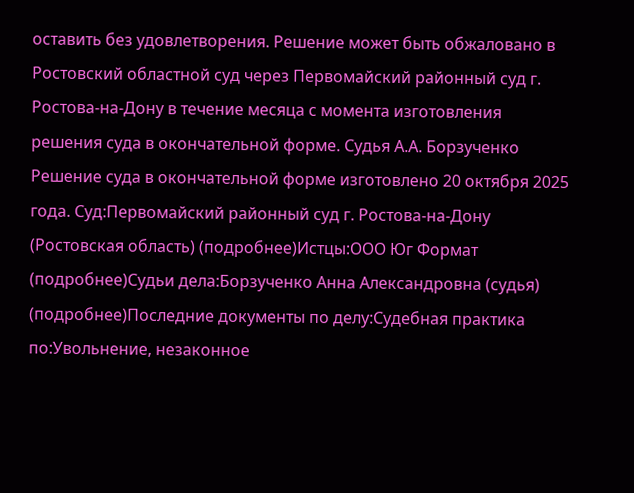оставить без удовлетворения. Решение может быть обжаловано в Ростовский областной суд через Первомайский районный суд г. Ростова-на-Дону в течение месяца с момента изготовления решения суда в окончательной форме. Судья А.А. Борзученко Решение суда в окончательной форме изготовлено 20 октября 2025 года. Суд:Первомайский районный суд г. Ростова-на-Дону (Ростовская область) (подробнее)Истцы:ООО Юг Формат (подробнее)Судьи дела:Борзученко Анна Александровна (судья) (подробнее)Последние документы по делу:Судебная практика по:Увольнение, незаконное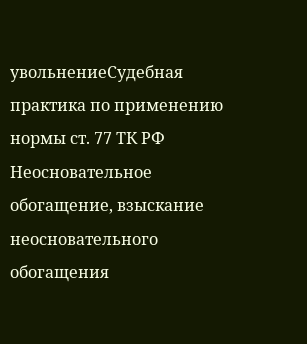увольнениеСудебная практика по применению нормы ст. 77 ТК РФ Неосновательное обогащение, взыскание неосновательного обогащения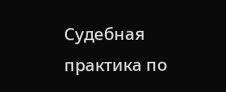Судебная практика по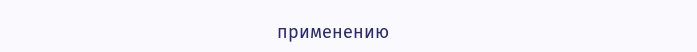применению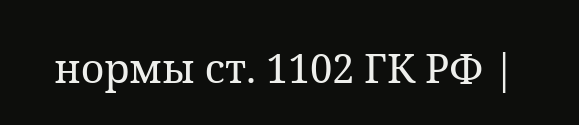нормы ст. 1102 ГК РФ |